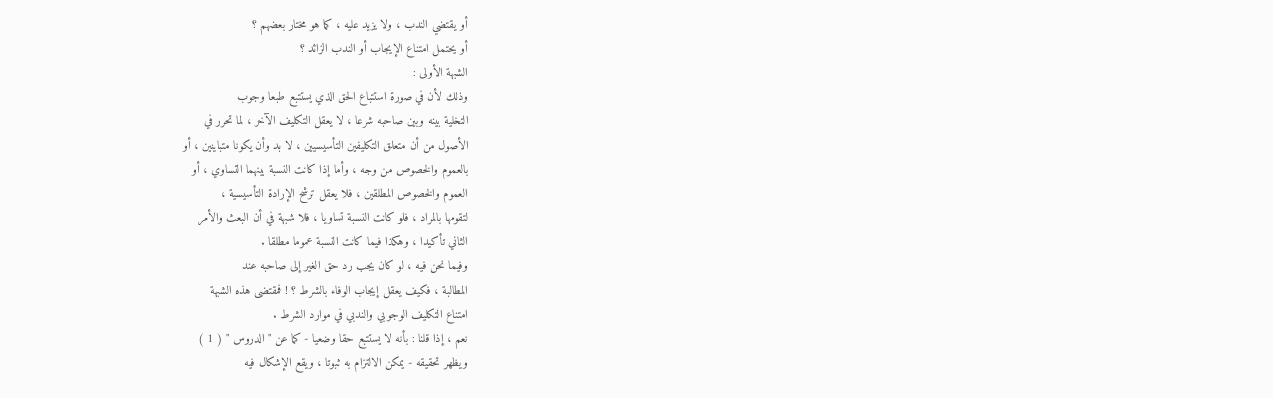أو يقتضي الندب ، ولا يزيد عليه ، كما هو مختار بعضهم ؟
أو يحتمل امتناع الإيجاب أو الندب الزائد ؟
الشبهة الأولى :
وذلك لأن في صورة استتباع الحق الذي يستتبع طبعا وجوب
التخلية بينه وبين صاحبه شرعا ، لا يعقل التكليف الآخر ، لما تحرر في
الأصول من أن متعلق التكليفين التأسيسيين ، لا بد وأن يكونا متباينين ، أو
بالعموم والخصوص من وجه ، وأما إذا كانت النسبة بينهما التساوي ، أو
العموم والخصوص المطلقين ، فلا يعقل ترشح الإرادة التأسيسية ،
لتقومها بالمراد ، فلو كانت النسبة تساويا ، فلا شبهة في أن البعث والأمر
الثاني تأكيدا ، وهكذا فيما كانت النسبة عموما مطلقا .
وفيما نحن فيه ، لو كان يجب رد حق الغير إلى صاحبه عند
المطالبة ، فكيف يعقل إيجاب الوفاء بالشرط ؟ ! فمقتضى هذه الشبهة
امتناع التكليف الوجوبي والندبي في موارد الشرط .
نعم ، إذا قلنا : بأنه لا يستتبع حقا وضعيا - كما عن " الدروس " ( 1 )
ويظهر تحقيقه - يمكن الالتزام به ثبوتا ، ويقع الإشكال فيه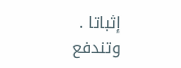إثباتا .
وتندفع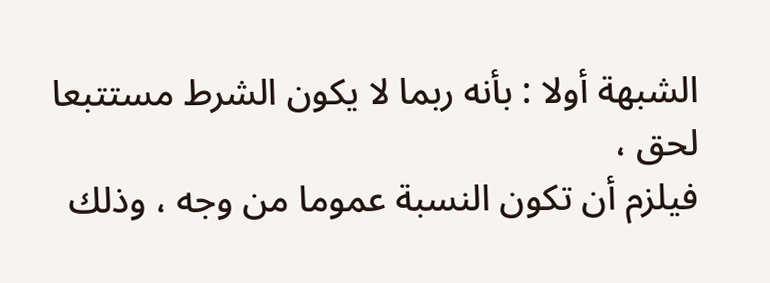الشبهة أولا : بأنه ربما لا يكون الشرط مستتبعا لحق ،
فيلزم أن تكون النسبة عموما من وجه ، وذلك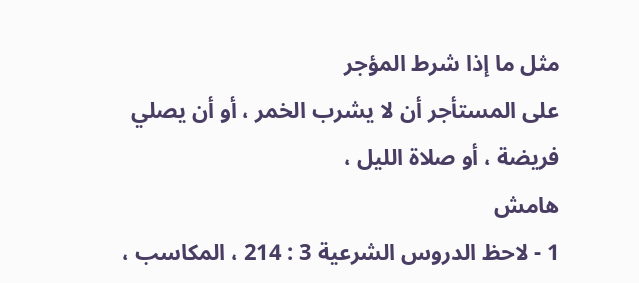مثل ما إذا شرط المؤجر
على المستأجر أن لا يشرب الخمر ، أو أن يصلي فريضة ، أو صلاة الليل ،
هامش
1 - لاحظ الدروس الشرعية 3 : 214 ، المكاسب ،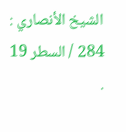الشيخ الأنصاري : 284 / السطر 19 .